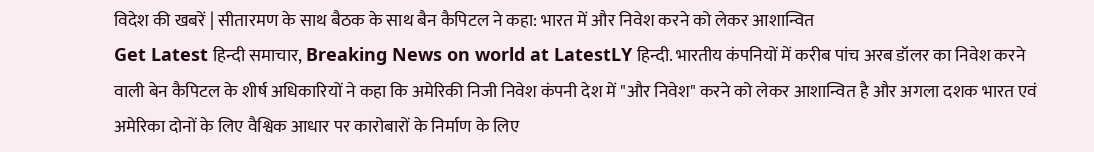विदेश की खबरें | सीतारमण के साथ बैठक के साथ बैन कैपिटल ने कहा: भारत में और निवेश करने को लेकर आशान्वित
Get Latest हिन्दी समाचार, Breaking News on world at LatestLY हिन्दी. भारतीय कंपनियों में करीब पांच अरब डॉलर का निवेश करने वाली बेन कैपिटल के शीर्ष अधिकारियों ने कहा कि अमेरिकी निजी निवेश कंपनी देश में "और निवेश" करने को लेकर आशान्वित है और अगला दशक भारत एवं अमेरिका दोनों के लिए वैश्विक आधार पर कारोबारों के निर्माण के लिए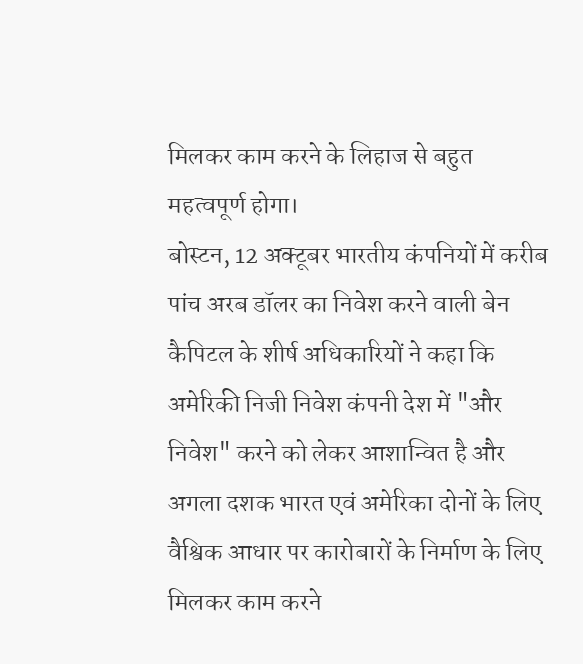मिलकर काम करने के लिहाज से बहुत महत्वपूर्ण होगा।
बोस्टन, 12 अक्टूबर भारतीय कंपनियों में करीब पांच अरब डॉलर का निवेश करने वाली बेन कैपिटल के शीर्ष अधिकारियों ने कहा कि अमेरिकी निजी निवेश कंपनी देश में "और निवेश" करने को लेकर आशान्वित है और अगला दशक भारत एवं अमेरिका दोनों के लिए वैश्विक आधार पर कारोबारों के निर्माण के लिए मिलकर काम करने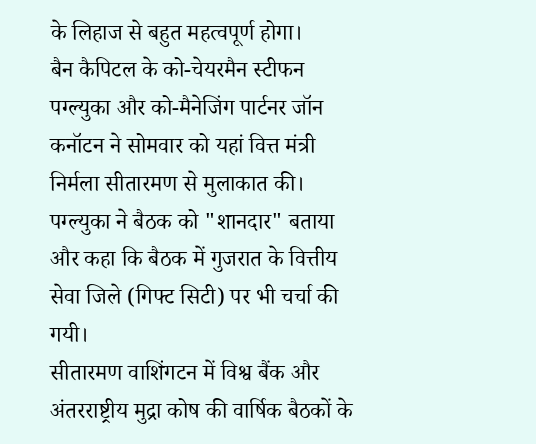के लिहाज से बहुत महत्वपूर्ण होगा।
बैन कैपिटल के को-चेयरमैन स्टीफन पग्ल्युका और को-मैनेजिंग पार्टनर जॉन कनॉटन ने सोमवार को यहां वित्त मंत्री निर्मला सीतारमण से मुलाकात की। पग्ल्युका ने बैठक को "शानदार" बताया और कहा कि बैठक में गुजरात के वित्तीय सेवा जिले (गिफ्ट सिटी) पर भी चर्चा की गयी।
सीतारमण वाशिंगटन में विश्व बैंक और अंतरराष्ट्रीय मुद्रा कोष की वार्षिक बैठकों के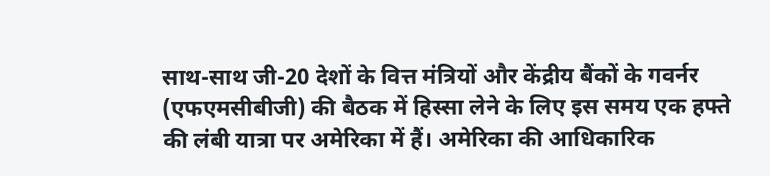साथ-साथ जी-20 देशों के वित्त मंत्रियों और केंद्रीय बैंकों के गवर्नर (एफएमसीबीजी) की बैठक में हिस्सा लेने के लिए इस समय एक हफ्ते की लंबी यात्रा पर अमेरिका में हैं। अमेरिका की आधिकारिक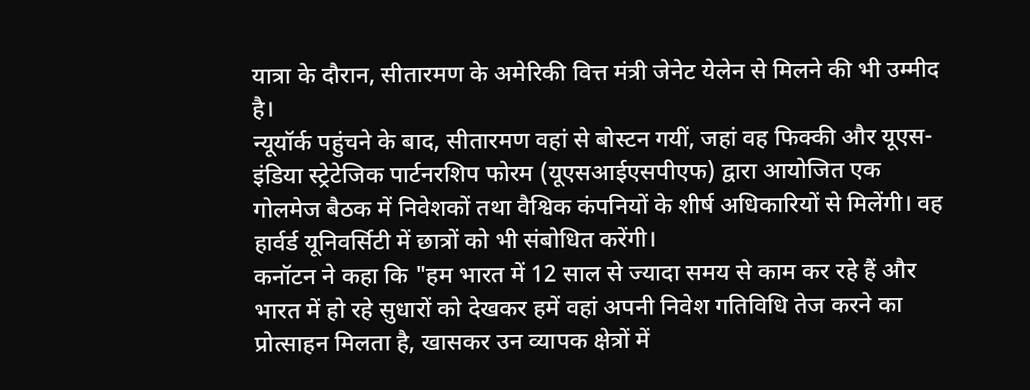यात्रा के दौरान, सीतारमण के अमेरिकी वित्त मंत्री जेनेट येलेन से मिलने की भी उम्मीद है।
न्यूयॉर्क पहुंचने के बाद, सीतारमण वहां से बोस्टन गयीं, जहां वह फिक्की और यूएस-इंडिया स्ट्रेटेजिक पार्टनरशिप फोरम (यूएसआईएसपीएफ) द्वारा आयोजित एक गोलमेज बैठक में निवेशकों तथा वैश्विक कंपनियों के शीर्ष अधिकारियों से मिलेंगी। वह हार्वर्ड यूनिवर्सिटी में छात्रों को भी संबोधित करेंगी।
कनॉटन ने कहा कि "हम भारत में 12 साल से ज्यादा समय से काम कर रहे हैं और भारत में हो रहे सुधारों को देखकर हमें वहां अपनी निवेश गतिविधि तेज करने का प्रोत्साहन मिलता है, खासकर उन व्यापक क्षेत्रों में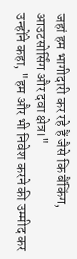जहां हम भागीदारी कर रहे हैं जैसे कि बैंकिंग, आउटसोर्सिंग और दवा क्षेत्र।"
उन्होंने कहा, "हम और भी निवेश करने की उम्मीद कर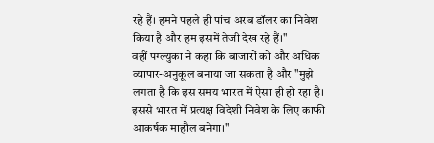रहे हैं। हमने पहले ही पांच अरब डॉलर का निवेश किया है और हम इसमें तेजी देख रहे हैं।"
वहीं पग्ल्युका ने कहा कि बाजारों को और अधिक व्यापार-अनुकूल बनाया जा सकता है और "मुझे लगता है कि इस समय भारत में ऐसा ही हो रहा है। इससे भारत में प्रत्यक्ष विदेशी निवेश के लिए काफी आकर्षक माहौल बनेगा।"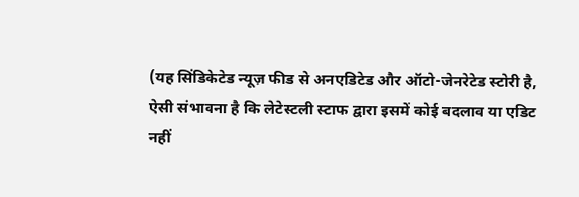(यह सिंडिकेटेड न्यूज़ फीड से अनएडिटेड और ऑटो-जेनरेटेड स्टोरी है, ऐसी संभावना है कि लेटेस्टली स्टाफ द्वारा इसमें कोई बदलाव या एडिट नहीं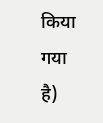किया गया है)